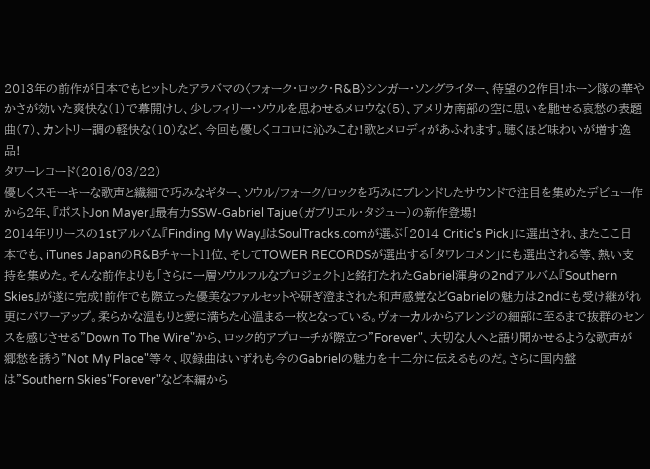2013年の前作が日本でもヒットしたアラバマの〈フォーク・ロック・R&B〉シンガー・ソングライター、待望の2作目!ホーン隊の華やかさが効いた爽快な(1)で幕開けし、少しフィリー・ソウルを思わせるメロウな(5)、アメリカ南部の空に思いを馳せる哀愁の表題曲(7)、カントリー調の軽快な(10)など、今回も優しくココロに沁みこむ!歌とメロディがあふれます。聴くほど味わいが増す逸品!
タワーレコード(2016/03/22)
優しくスモーキーな歌声と繊細で巧みなギター、ソウル/フォーク/ロックを巧みにブレンドしたサウンドで注目を集めたデビュー作から2年、『ポストJon Mayer』最有力SSW-Gabriel Tajue(ガブリエル・タジュー)の新作登場!
2014年リリースの1stアルバム『Finding My Way』はSoulTracks.comが選ぶ「2014 Critic's Pick」に選出され、またここ日本でも、iTunes JapanのR&Bチャート11位、そしてTOWER RECORDSが選出する「タワレコメン」にも選出される等、熱い支持を集めた。そんな前作よりも「さらに一層ソウルフルなプロジェクト」と銘打たれたGabriel渾身の2ndアルバム『Southern Skies』が遂に完成!前作でも際立った優美なファルセットや研ぎ澄まされた和声感覚などGabrielの魅力は2ndにも受け継がれ更にパワーアップ。柔らかな温もりと愛に満ちた心温まる一枚となっている。ヴォーカルからアレンジの細部に至るまで抜群のセンスを感じさせる"Down To The Wire"から、ロック的アプローチが際立つ"Forever"、大切な人へと語り聞かせるような歌声が郷愁を誘う"Not My Place"等々、収録曲はいずれも今のGabrielの魅力を十二分に伝えるものだ。さらに国内盤は"Southern Skies"Forever"など本編から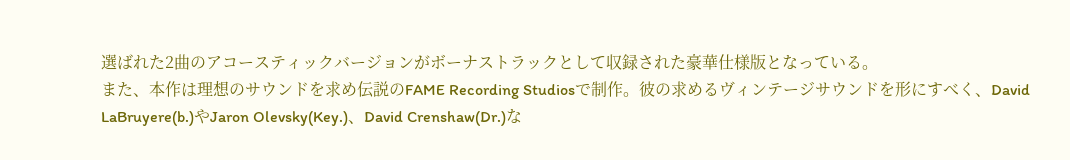選ばれた2曲のアコースティックバージョンがボーナストラックとして収録された豪華仕様版となっている。
また、本作は理想のサウンドを求め伝説のFAME Recording Studiosで制作。彼の求めるヴィンテージサウンドを形にすべく、David LaBruyere(b.)やJaron Olevsky(Key.)、David Crenshaw(Dr.)な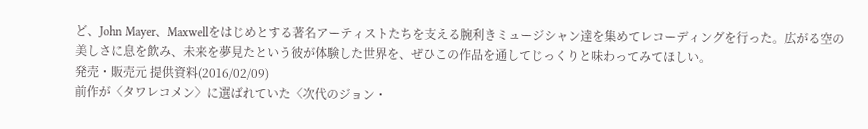ど、John Mayer、Maxwellをはじめとする著名アーティストたちを支える腕利きミュージシャン達を集めてレコーディングを行った。広がる空の美しさに息を飲み、未来を夢見たという彼が体験した世界を、ぜひこの作品を通してじっくりと味わってみてほしい。
発売・販売元 提供資料(2016/02/09)
前作が〈タワレコメン〉に選ばれていた〈次代のジョン・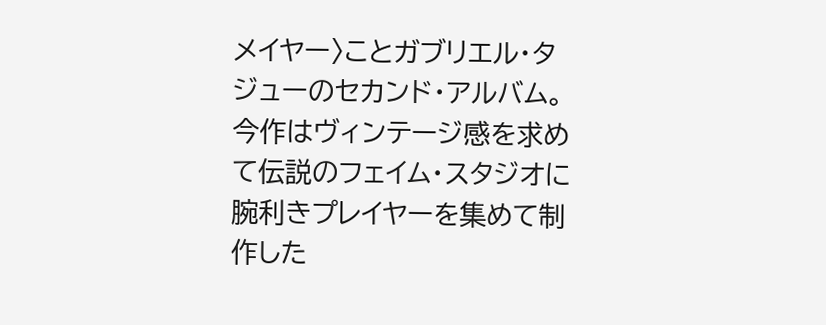メイヤー〉ことガブリエル・タジューのセカンド・アルバム。今作はヴィンテージ感を求めて伝説のフェイム・スタジオに腕利きプレイヤーを集めて制作した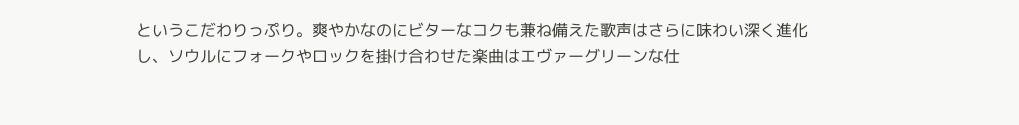というこだわりっぷり。爽やかなのにビターなコクも兼ね備えた歌声はさらに味わい深く進化し、ソウルにフォークやロックを掛け合わせた楽曲はエヴァーグリーンな仕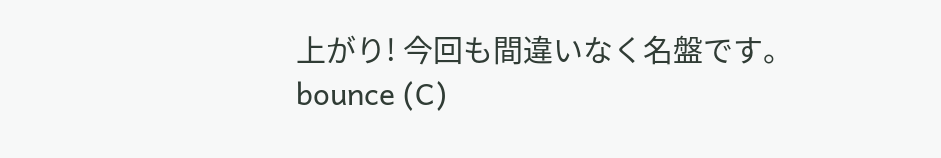上がり! 今回も間違いなく名盤です。
bounce (C)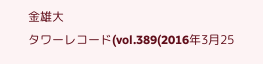金雄大
タワーレコード(vol.389(2016年3月25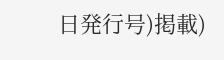日発行号)掲載)